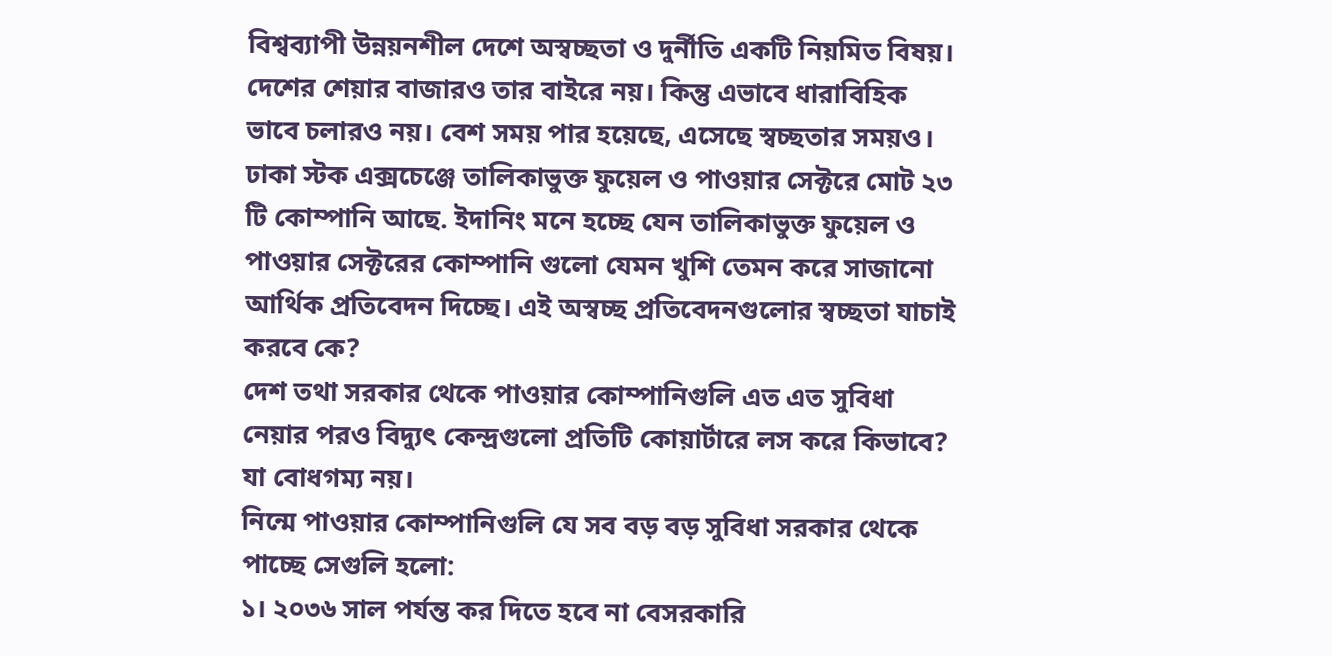বিশ্বব্যাপী উন্নয়নশীল দেশে অস্বচ্ছতা ও দুর্নীতি একটি নিয়মিত বিষয়। দেশের শেয়ার বাজারও তার বাইরে নয়। কিন্তু এভাবে ধারাবিহিক ভাবে চলারও নয়। বেশ সময় পার হয়েছে, এসেছে স্বচ্ছতার সময়ও।
ঢাকা স্টক এক্সচেঞ্জে তালিকাভুক্ত ফুয়েল ও পাওয়ার সেক্টরে মোট ২৩ টি কোম্পানি আছে. ইদানিং মনে হচ্ছে যেন তালিকাভুক্ত ফুয়েল ও পাওয়ার সেক্টরের কোম্পানি গুলো যেমন খুশি তেমন করে সাজানো আর্থিক প্রতিবেদন দিচ্ছে। এই অস্বচ্ছ প্রতিবেদনগুলোর স্বচ্ছতা যাচাই করবে কে?
দেশ তথা সরকার থেকে পাওয়ার কোম্পানিগুলি এত এত সুবিধা নেয়ার পরও বিদ্যুৎ কেন্দ্রগুলো প্রতিটি কোয়ার্টারে লস করে কিভাবে? যা বোধগম্য নয়।
নিন্মে পাওয়ার কোম্পানিগুলি যে সব বড় বড় সুবিধা সরকার থেকে পাচ্ছে সেগুলি হলো:
১। ২০৩৬ সাল পর্যন্ত কর দিতে হবে না বেসরকারি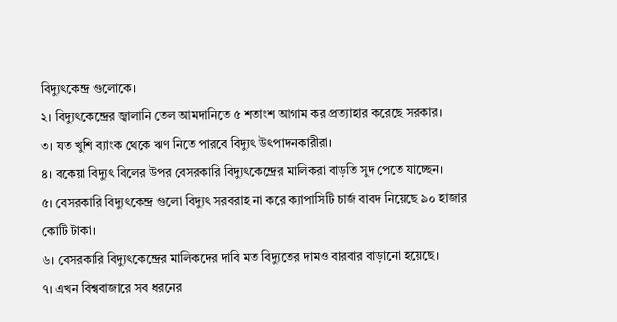বিদ্যুৎকেন্দ্র গুলোকে।
২। বিদ্যুৎকেন্দ্রের জ্বালানি তেল আমদানিতে ৫ শতাংশ আগাম কর প্রত্যাহার করেছে সরকার।
৩। যত খুশি ব্যাংক থেকে ঋণ নিতে পারবে বিদ্যুৎ উৎপাদনকারীরা।
৪। বকেয়া বিদ্যুৎ বিলের উপর বেসরকারি বিদ্যুৎকেন্দ্রের মালিকরা বাড়তি সুদ পেতে যাচ্ছেন।
৫। বেসরকারি বিদ্যুৎকেন্দ্র গুলো বিদ্যুৎ সরবরাহ না করে ক্যাপাসিটি চার্জ বাবদ নিয়েছে ৯০ হাজার কোটি টাকা।
৬। বেসরকারি বিদ্যুৎকেন্দ্রের মালিকদের দাবি মত বিদ্যুতের দামও বারবার বাড়ানো হয়েছে।
৭। এখন বিশ্ববাজারে সব ধরনের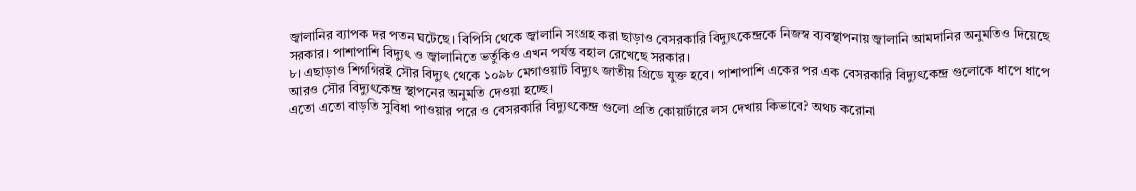জ্বালানির ব্যাপক দর পতন ঘটেছে। বিপিসি থেকে জ্বালানি সংগ্রহ করা ছাড়াও বেসরকারি বিদ্যুৎকেন্দ্রকে নিজস্ব ব্যবস্থাপনায় জ্বালানি আমদানির অনুমতিও দিয়েছে সরকার। পাশাপাশি বিদ্যুৎ ও জ্বালানিতে ভর্তুকিও এখন পর্যন্ত বহাল রেখেছে সরকার।
৮। এছাড়াও শিগগিরই সৌর বিদ্যুৎ থেকে ১০৯৮ মেগাওয়াট বিদ্যুৎ জাতীয় গ্রিডে যুক্ত হবে। পাশাপাশি একের পর এক বেসরকারি বিদ্যুৎকেন্দ্র গুলোকে ধাপে ধাপে আরও সৌর বিদ্যুৎকেন্দ্র স্থাপনের অনুমতি দেওয়া হচ্ছে।
এতো এতো বাড়তি সুবিধা পাওয়ার পরে ও বেসরকারি বিদ্যুৎকেন্দ্র গুলো প্রতি কোয়ার্টারে লস দেখায় কিভাবে? অথচ করোনা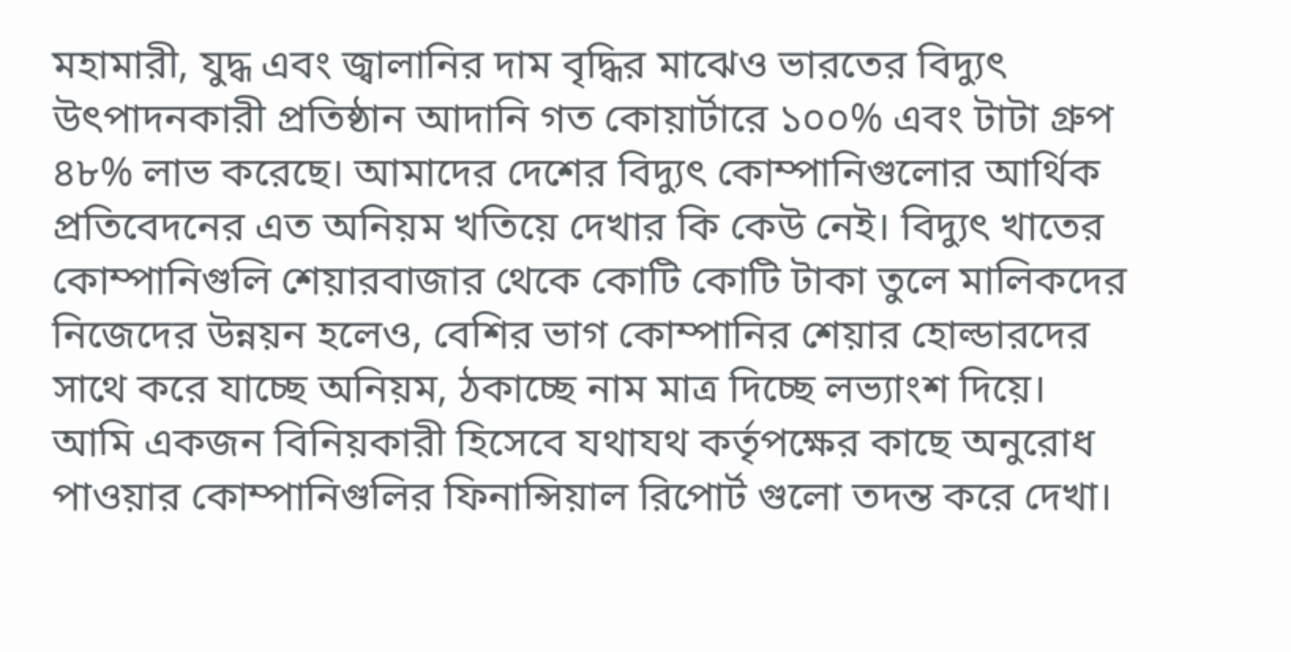মহামারী, যুদ্ধ এবং জ্বালানির দাম বৃদ্ধির মাঝেও ভারতের বিদ্যুৎ উৎপাদনকারী প্রতিষ্ঠান আদানি গত কোয়ার্টারে ১০০% এবং টাটা গ্রুপ ৪৮% লাভ করেছে। আমাদের দেশের বিদ্যুৎ কোম্পানিগুলোর আর্থিক প্রতিবেদনের এত অনিয়ম খতিয়ে দেখার কি কেউ নেই। বিদ্যুৎ খাতের কোম্পানিগুলি শেয়ারবাজার থেকে কোটি কোটি টাকা তুলে মালিকদের নিজেদের উন্নয়ন হলেও, বেশির ভাগ কোম্পানির শেয়ার হোল্ডারদের সাথে করে যাচ্ছে অনিয়ম, ঠকাচ্ছে নাম মাত্র দিচ্ছে লভ্যাংশ দিয়ে।
আমি একজন বিনিয়কারী হিসেবে যথাযথ কর্তৃপক্ষের কাছে অনুরোধ পাওয়ার কোম্পানিগুলির ফিনান্সিয়াল রিপোর্ট গুলো তদন্ত করে দেখা।